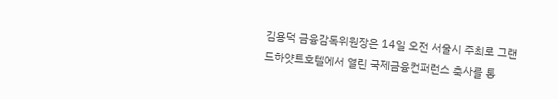김용덕 금융감독위원장은 14일 오전 서울시 주최로 그랜드하얏트호텔에서 열린 국제금융컨퍼런스 축사를 통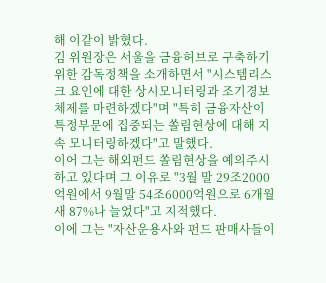해 이같이 밝혔다.
김 위원장은 서울을 금융허브로 구축하기 위한 감독정책을 소개하면서 "시스템리스크 요인에 대한 상시모니터링과 조기경보체제를 마련하겠다"며 "특히 금융자산이 특정부문에 집중되는 쏠림현상에 대해 지속 모니터링하겠다"고 말했다.
이어 그는 해외펀드 쏠림현상을 예의주시하고 있다며 그 이유로 "3월 말 29조2000억원에서 9월말 54조6000억원으로 6개월 새 87%나 늘었다"고 지적했다.
이에 그는 "자산운용사와 펀드 판매사들이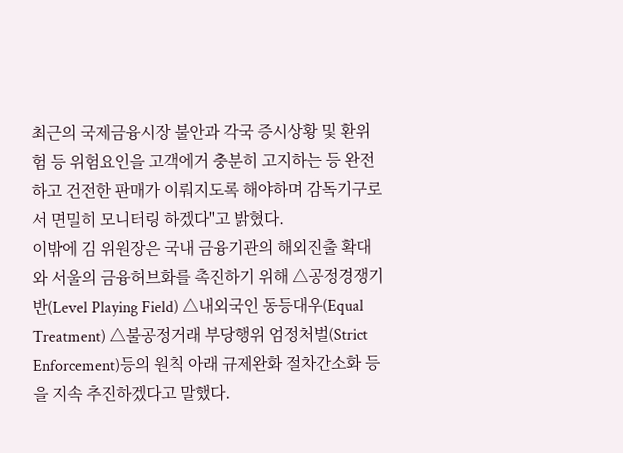최근의 국제금융시장 불안과 각국 증시상황 및 환위험 등 위험요인을 고객에거 충분히 고지하는 등 완전하고 건전한 판매가 이뤄지도록 해야하며 감독기구로서 면밀히 모니터링 하겠다"고 밝혔다.
이밖에 김 위원장은 국내 금융기관의 해외진출 확대와 서울의 금융허브화를 촉진하기 위해 △공정경쟁기반(Level Playing Field) △내외국인 동등대우(Equal Treatment) △불공정거래 부당행위 엄정처벌(Strict Enforcement)등의 원칙 아래 규제완화 절차간소화 등을 지속 추진하겠다고 말했다.